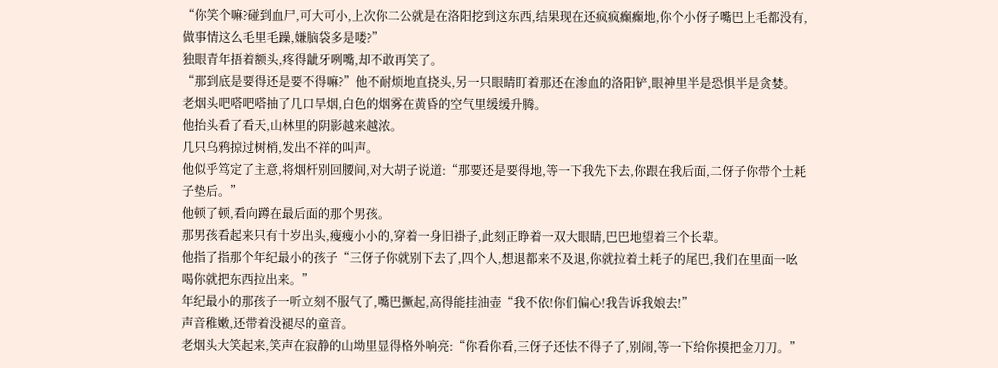“你笑个嘛?碰到血尸,可大可小,上次你二公就是在洛阳挖到这东西,结果现在还疯疯癫癫地,你个小伢子嘴巴上毛都没有,做事情这么毛里毛躁,嫌脑袋多是喽?”
独眼青年捂着额头,疼得龇牙咧嘴,却不敢再笑了。
“那到底是要得还是要不得嘛?”他不耐烦地直挠头,另一只眼睛盯着那还在渗血的洛阳铲,眼神里半是恐惧半是贪婪。
老烟头吧嗒吧嗒抽了几口旱烟,白色的烟雾在黄昏的空气里缓缓升腾。
他抬头看了看天,山林里的阴影越来越浓。
几只乌鸦掠过树梢,发出不祥的叫声。
他似乎笃定了主意,将烟杆别回腰间,对大胡子说道:“那要还是要得地,等一下我先下去,你跟在我后面,二伢子你带个土耗子垫后。”
他顿了顿,看向蹲在最后面的那个男孩。
那男孩看起来只有十岁出头,瘦瘦小小的,穿着一身旧褂子,此刻正睁着一双大眼睛,巴巴地望着三个长辈。
他指了指那个年纪最小的孩子“三伢子你就别下去了,四个人,想退都来不及退,你就拉着土耗子的尾巴,我们在里面一吆喝你就把东西拉出来。”
年纪最小的那孩子一听立刻不服气了,嘴巴撅起,高得能挂油壶“我不依!你们偏心!我告诉我娘去!”
声音稚嫩,还带着没褪尽的童音。
老烟头大笑起来,笑声在寂静的山坳里显得格外响亮:“你看你看,三伢子还怯不得子了,别闹,等一下给你摸把金刀刀。”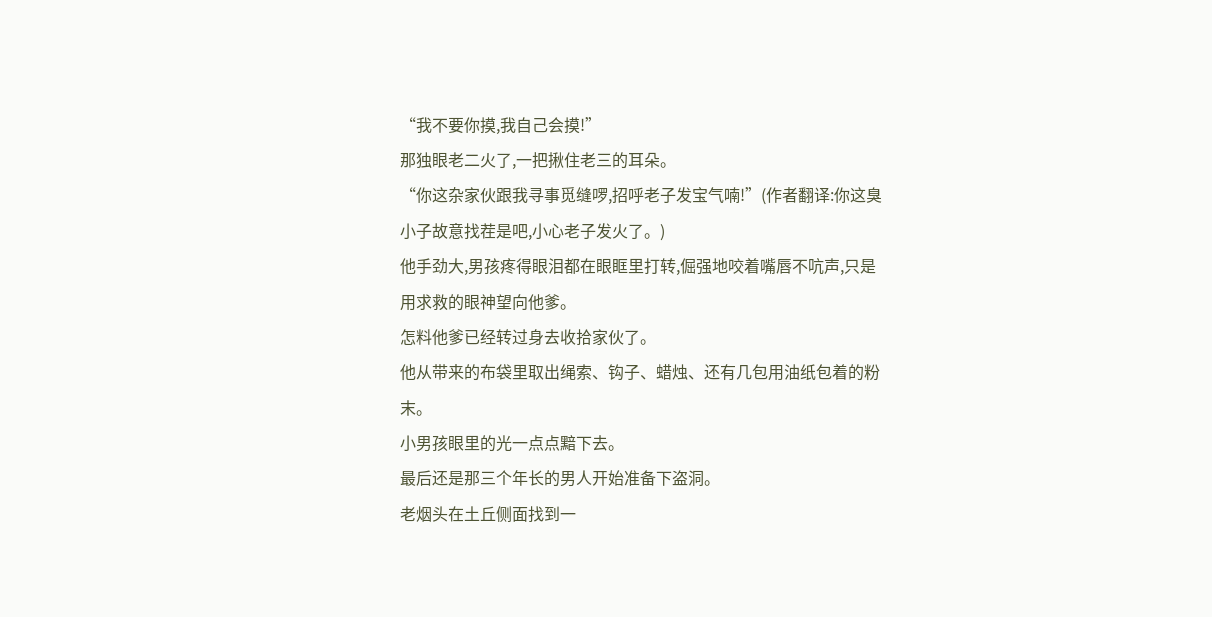“我不要你摸,我自己会摸!”
那独眼老二火了,一把揪住老三的耳朵。
“你这杂家伙跟我寻事觅缝啰,招呼老子发宝气喃!”(作者翻译:你这臭小子故意找茬是吧,小心老子发火了。)
他手劲大,男孩疼得眼泪都在眼眶里打转,倔强地咬着嘴唇不吭声,只是用求救的眼神望向他爹。
怎料他爹已经转过身去收拾家伙了。
他从带来的布袋里取出绳索、钩子、蜡烛、还有几包用油纸包着的粉末。
小男孩眼里的光一点点黯下去。
最后还是那三个年长的男人开始准备下盗洞。
老烟头在土丘侧面找到一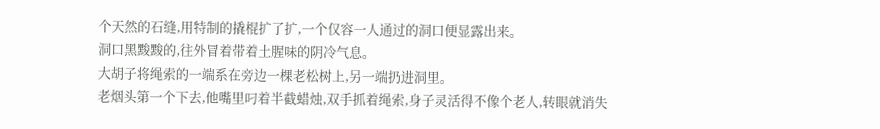个天然的石缝,用特制的撬棍扩了扩,一个仅容一人通过的洞口便显露出来。
洞口黑黢黢的,往外冒着带着土腥味的阴冷气息。
大胡子将绳索的一端系在旁边一棵老松树上,另一端扔进洞里。
老烟头第一个下去,他嘴里叼着半截蜡烛,双手抓着绳索,身子灵活得不像个老人,转眼就消失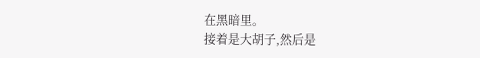在黑暗里。
接着是大胡子,然后是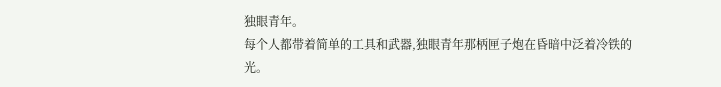独眼青年。
每个人都带着简单的工具和武器,独眼青年那柄匣子炮在昏暗中泛着冷铁的光。